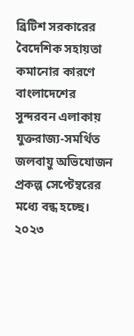ব্রিটিশ সরকারের বৈদেশিক সহায়তা কমানোর কারণে বাংলাদেশের সুন্দরবন এলাকায় যুক্তরাজ্য-সমর্থিত জলবায়ু অভিযোজন প্রকল্প সেপ্টেম্বরের মধ্যে বন্ধ হচ্ছে। ২০২৩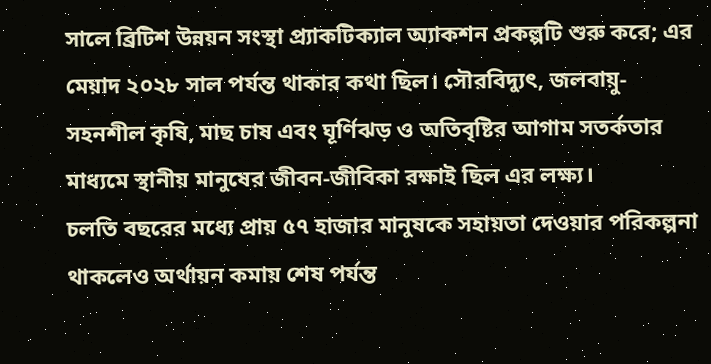সালে ব্রিটিশ উন্নয়ন সংস্থা প্র্যাকটিক্যাল অ্যাকশন প্রকল্পটি শুরু করে; এর মেয়াদ ২০২৮ সাল পর্যন্ত থাকার কথা ছিল। সৌরবিদ্যুৎ, জলবায়ু-সহনশীল কৃষি, মাছ চাষ এবং ঘূর্ণিঝড় ও অতিবৃষ্টির আগাম সতর্কতার মাধ্যমে স্থানীয় মানুষের জীবন-জীবিকা রক্ষাই ছিল এর লক্ষ্য।
চলতি বছরের মধ্যে প্রায় ৫৭ হাজার মানুষকে সহায়তা দেওয়ার পরিকল্পনা থাকলেও অর্থায়ন কমায় শেষ পর্যন্ত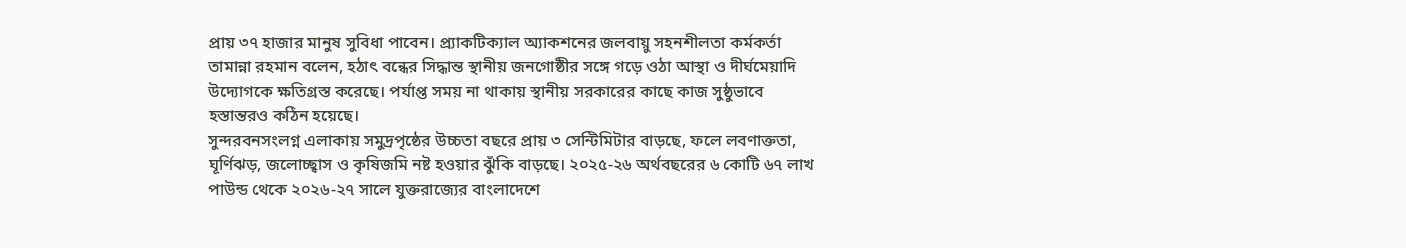প্রায় ৩৭ হাজার মানুষ সুবিধা পাবেন। প্র্যাকটিক্যাল অ্যাকশনের জলবায়ু সহনশীলতা কর্মকর্তা তামান্না রহমান বলেন, হঠাৎ বন্ধের সিদ্ধান্ত স্থানীয় জনগোষ্ঠীর সঙ্গে গড়ে ওঠা আস্থা ও দীর্ঘমেয়াদি উদ্যোগকে ক্ষতিগ্রস্ত করেছে। পর্যাপ্ত সময় না থাকায় স্থানীয় সরকারের কাছে কাজ সুষ্ঠুভাবে হস্তান্তরও কঠিন হয়েছে।
সুন্দরবনসংলগ্ন এলাকায় সমুদ্রপৃষ্ঠের উচ্চতা বছরে প্রায় ৩ সেন্টিমিটার বাড়ছে, ফলে লবণাক্ততা, ঘূর্ণিঝড়, জলোচ্ছ্বাস ও কৃষিজমি নষ্ট হওয়ার ঝুঁকি বাড়ছে। ২০২৫-২৬ অর্থবছরের ৬ কোটি ৬৭ লাখ পাউন্ড থেকে ২০২৬-২৭ সালে যুক্তরাজ্যের বাংলাদেশে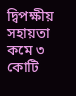দ্বিপক্ষীয় সহায়তা কমে ৩ কোটি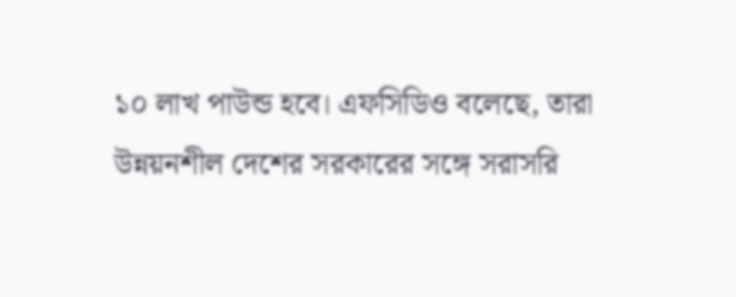১০ লাখ পাউন্ড হবে। এফসিডিও বলেছে, তারা উন্নয়নশীল দেশের সরকারের সঙ্গে সরাসরি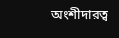অংশীদারত্ব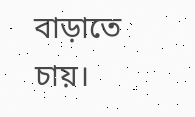বাড়াতে চায়।